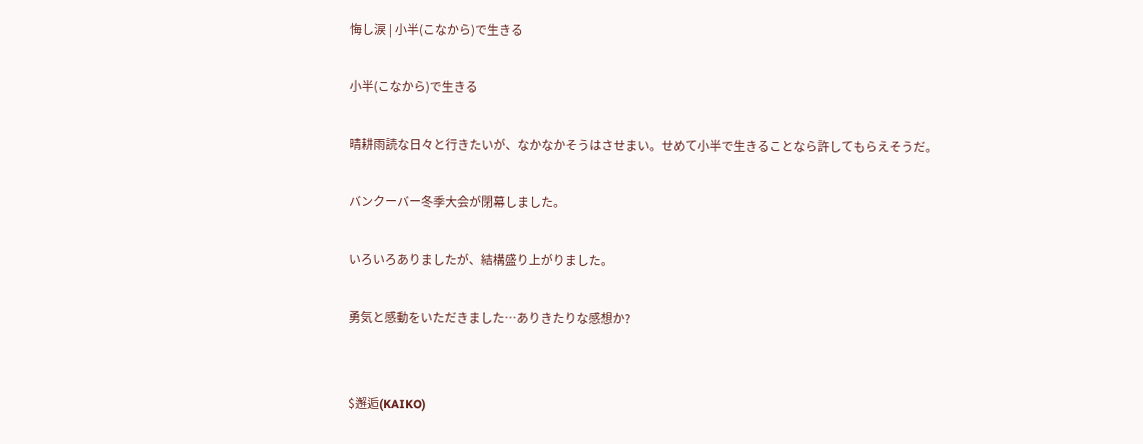悔し涙 | 小半(こなから)で生きる

小半(こなから)で生きる

晴耕雨読な日々と行きたいが、なかなかそうはさせまい。せめて小半で生きることなら許してもらえそうだ。

バンクーバー冬季大会が閉幕しました。

いろいろありましたが、結構盛り上がりました。

勇気と感動をいただきました…ありきたりな感想か?


$邂逅(KAIKO)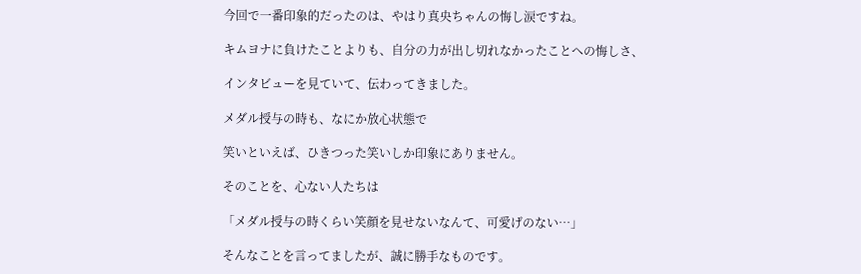今回で一番印象的だったのは、やはり真央ちゃんの悔し涙ですね。

キムヨナに負けたことよりも、自分の力が出し切れなかったことへの悔しさ、

インタビューを見ていて、伝わってきました。

メダル授与の時も、なにか放心状態で

笑いといえば、ひきつった笑いしか印象にありません。

そのことを、心ない人たちは

「メダル授与の時くらい笑顔を見せないなんて、可愛げのない…」

そんなことを言ってましたが、誠に勝手なものです。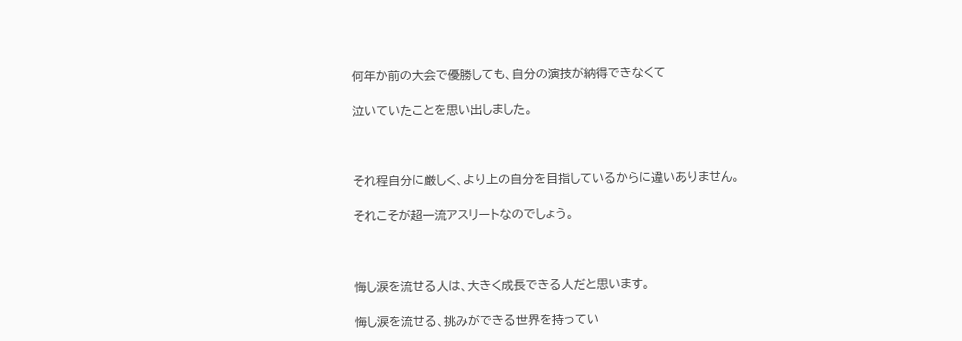何年か前の大会で優勝しても、自分の演技が納得できなくて

泣いていたことを思い出しました。



それ程自分に厳しく、より上の自分を目指しているからに違いありません。

それこそが超一流アスリートなのでしょう。



悔し涙を流せる人は、大きく成長できる人だと思います。

悔し涙を流せる、挑みができる世界を持ってい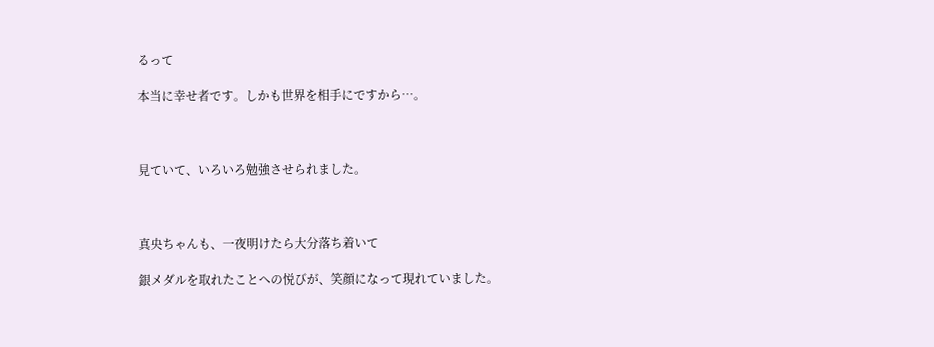るって

本当に幸せ者です。しかも世界を相手にですから…。



見ていて、いろいろ勉強させられました。



真央ちゃんも、一夜明けたら大分落ち着いて

銀メダルを取れたことへの悦びが、笑顔になって現れていました。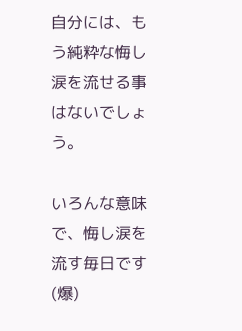自分には、もう純粋な悔し涙を流せる事はないでしょう。

いろんな意味で、悔し涙を流す毎日です(爆)